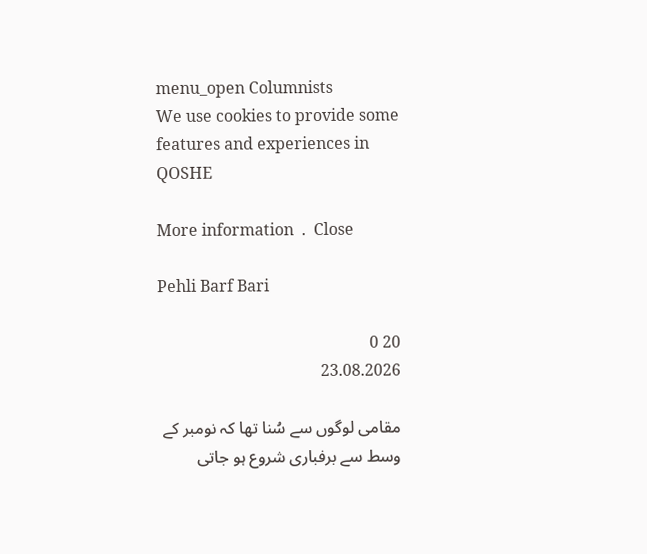menu_open Columnists
We use cookies to provide some features and experiences in QOSHE

More information  .  Close

Pehli Barf Bari

20 0
23.08.2026

مقامی لوگوں سے سُنا تھا کہ نومبر کے وسط سے برفباری شروع ہو جاتی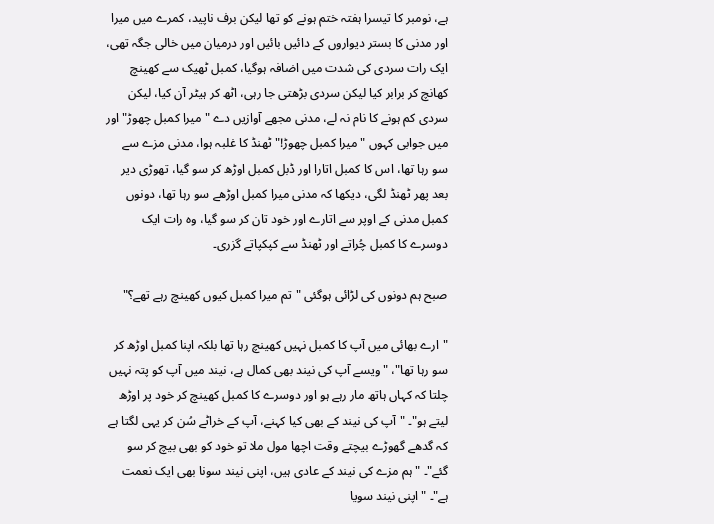ہے، نومبر کا تیسرا ہفتہ ختم ہونے کو تھا لیکن برف ناپید، کمرے میں میرا اور مدنی کا بستر دیواروں کے دائیں بائیں اور درمیان میں خالی جگہ تھی، ایک رات سردی کی شدت میں اضافہ ہوگیا، کمبل ٹھیک سے کھینچ کھانچ کر برابر کیا لیکن سردی بڑھتی جا رہی، اٹھ کر ہیٹر آن کیا، لیکن سردی کم ہونے کا نام نہ لے، مدنی مجھے آوازیں دے "میرا کمبل چھوڑ" اور میں جوابی کہوں "میرا کمبل چھوڑ!" ٹھنڈ کا غلبہ ہوا، مدنی مزے سے سو رہا تھا، اس کا کمبل اتارا اور ڈبل کمبل اوڑھ کر سو گیا، تھوڑی دیر بعد پھر ٹھنڈ لگی، دیکھا کہ مدنی میرا کمبل اوڑھے سو رہا تھا، دونوں کمبل مدنی کے اوپر سے اتارے اور خود تان کر سو گیا، وہ رات ایک دوسرے کا کمبل چُراتے اور ٹھنڈ سے کپکپاتے گزری۔

صبح ہم دونوں کی لڑائی ہوگئی "تم میرا کمبل کیوں کھینچ رہے تھے؟"

"ارے بھائی میں آپ کا کمبل نہیں کھینچ رہا تھا بلکہ اپنا کمبل اوڑھ کر سو رہا تھا"، "ویسے آپ کی نیند بھی کمال ہے، نیند میں آپ کو پتہ نہیں چلتا کہ کہاں ہاتھ مار رہے ہو اور دوسرے کا کمبل کھینچ کر خود پر اوڑھ لیتے ہو"۔ "آپ کی نیند کے بھی کیا کہنے، آپ کے خراٹے سُن کر یہی لگتا ہے کہ گدھے گھوڑے بیچتے وقت اچھا مول ملا تو خود کو بھی بیچ کر سو گئے"۔ "ہم مزے کی نیند کے عادی ہیں، اپنی نیند سونا بھی ایک نعمت ہے"۔ "اپنی نیند سویا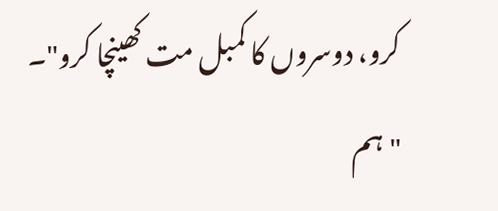کرو، دوسروں کا کمبل مت کھینچا کرو"۔ "ہم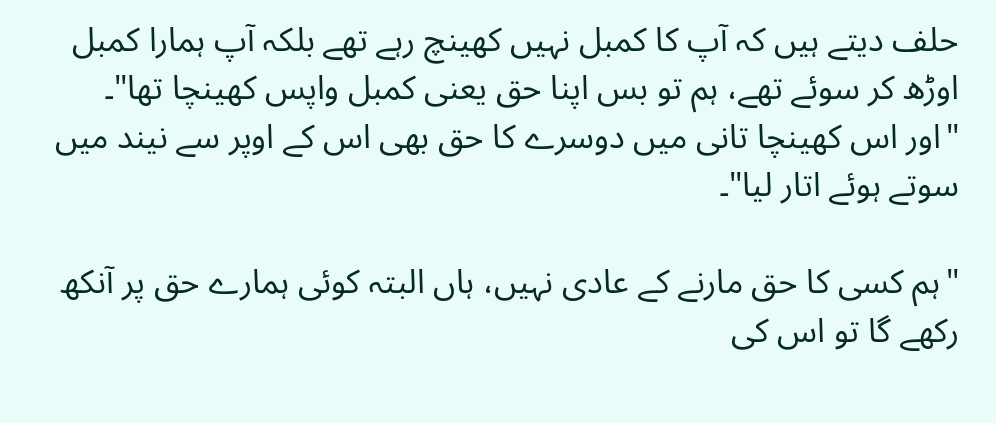حلف دیتے ہیں کہ آپ کا کمبل نہیں کھینچ رہے تھے بلکہ آپ ہمارا کمبل اوڑھ کر سوئے تھے، ہم تو بس اپنا حق یعنی کمبل واپس کھینچا تھا"۔ "اور اس کھینچا تانی میں دوسرے کا حق بھی اس کے اوپر سے نیند میں سوتے ہوئے اتار لیا"۔

"ہم کسی کا حق مارنے کے عادی نہیں، ہاں البتہ کوئی ہمارے حق پر آنکھ رکھے گا تو اس کی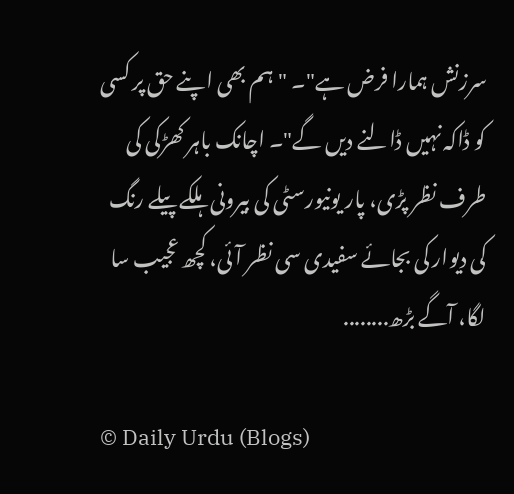سرزنش ہمارا فرض ہے"۔ "ہم بھی اپنے حق پر کسی کو ڈاکہ نہیں ڈالنے دیں گے"۔ اچانک باہر کھڑکی کی طرف نظر پڑی، پار یونیورسٹی کی بیرونی ہلکے پیلے رنگ کی دیوار کی بجائے سفیدی سی نظر آئی، کچھ عجیب سا لگا، آگے بڑھ........

© Daily Urdu (Blogs)